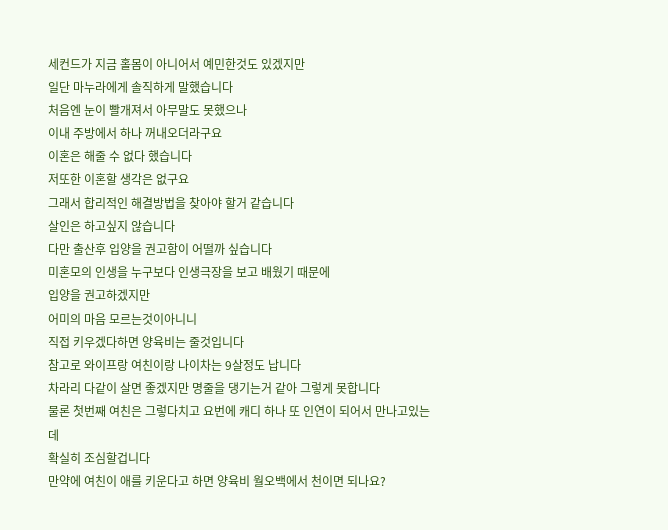세컨드가 지금 홀몸이 아니어서 예민한것도 있겠지만
일단 마누라에게 솔직하게 말했습니다
처음엔 눈이 빨개져서 아무말도 못했으나
이내 주방에서 하나 꺼내오더라구요
이혼은 해줄 수 없다 했습니다
저또한 이혼할 생각은 없구요
그래서 합리적인 해결방법을 찾아야 할거 같습니다
살인은 하고싶지 않습니다
다만 출산후 입양을 권고함이 어떨까 싶습니다
미혼모의 인생을 누구보다 인생극장을 보고 배웠기 때문에
입양을 권고하겠지만
어미의 마음 모르는것이아니니
직접 키우겠다하면 양육비는 줄것입니다
참고로 와이프랑 여친이랑 나이차는 9살정도 납니다
차라리 다같이 살면 좋겠지만 명줄을 댕기는거 같아 그렇게 못합니다
물론 첫번째 여친은 그렇다치고 요번에 캐디 하나 또 인연이 되어서 만나고있는데
확실히 조심할겁니다
만약에 여친이 애를 키운다고 하면 양육비 월오백에서 천이면 되나요?